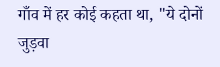गाँव में हर कोई कहता था, "ये दोनों जुड़वा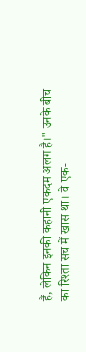हैं, लेकिन इनकी कहानी एकदम अलग है।" उनके बीच का रिश्ता सच में खास था। वे एक-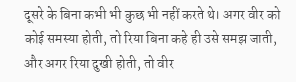दूसरे के बिना कभी भी कुछ भी नहीं करते थे। अगर वीर को कोई समस्या होती, तो रिया बिना कहे ही उसे समझ जाती, और अगर रिया दुखी होती, तो वीर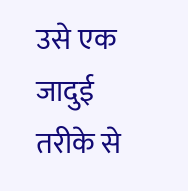उसे एक जादुई तरीके से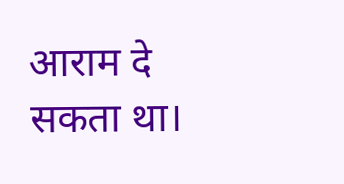आराम दे सकता था।